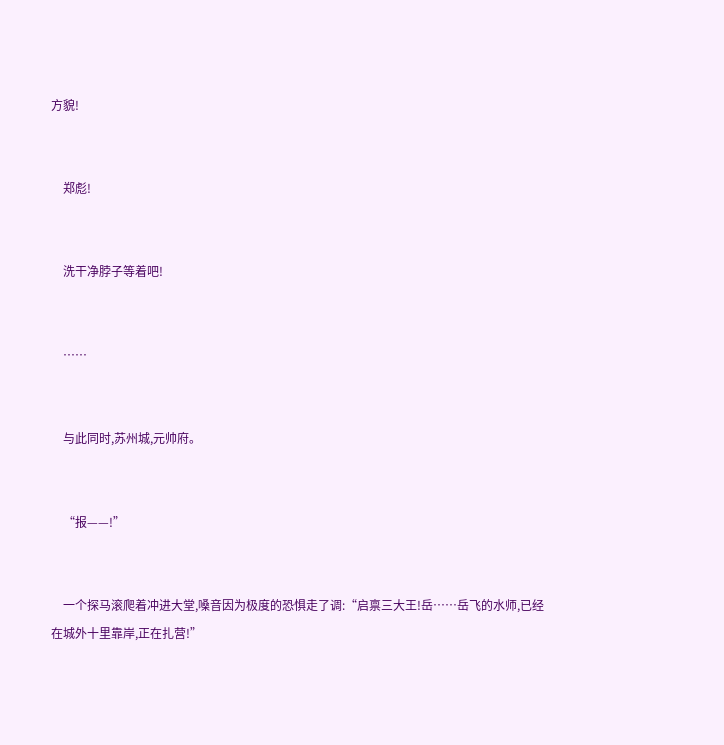方貌!


    郑彪!


    洗干净脖子等着吧!


    ……


    与此同时,苏州城,元帅府。


    “报——!”


    一个探马滚爬着冲进大堂,嗓音因为极度的恐惧走了调:“启禀三大王!岳……岳飞的水师,已经在城外十里靠岸,正在扎营!”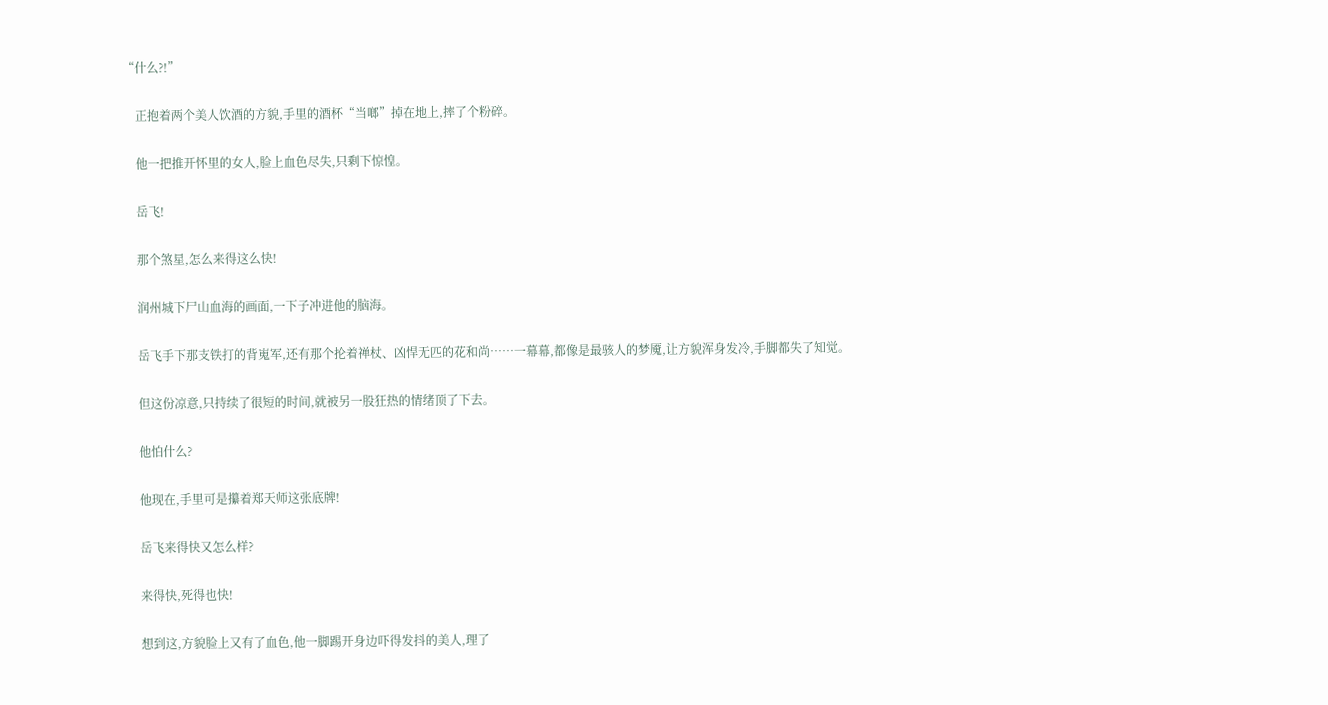“什么?!”


    正抱着两个美人饮酒的方貌,手里的酒杯“当啷”掉在地上,摔了个粉碎。


    他一把推开怀里的女人,脸上血色尽失,只剩下惊惶。


    岳飞!


    那个煞星,怎么来得这么快!


    润州城下尸山血海的画面,一下子冲进他的脑海。


    岳飞手下那支铁打的背嵬军,还有那个抡着禅杖、凶悍无匹的花和尚……一幕幕,都像是最骇人的梦魇,让方貌浑身发冷,手脚都失了知觉。


    但这份凉意,只持续了很短的时间,就被另一股狂热的情绪顶了下去。


    他怕什么?


    他现在,手里可是攥着郑天师这张底牌!


    岳飞来得快又怎么样?


    来得快,死得也快!


    想到这,方貌脸上又有了血色,他一脚踢开身边吓得发抖的美人,理了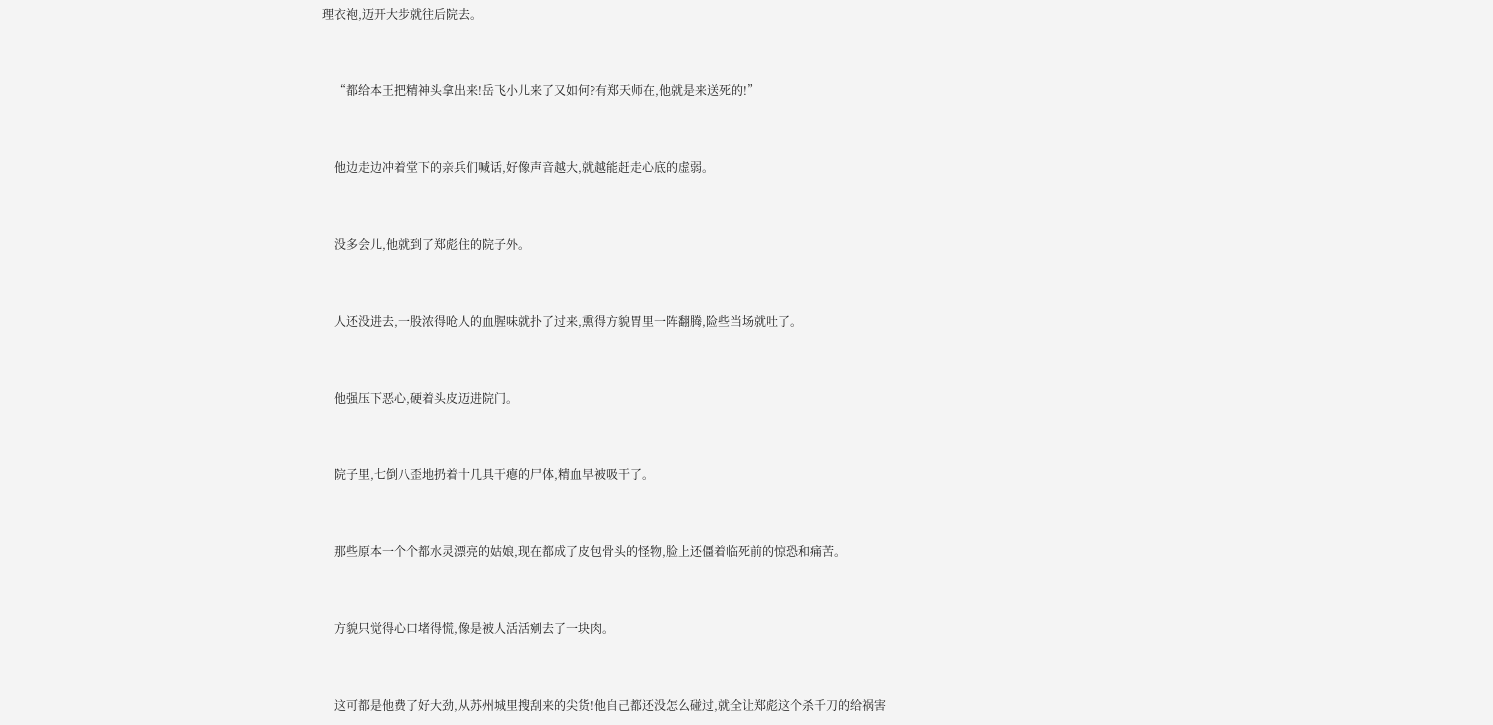理衣袍,迈开大步就往后院去。


    “都给本王把精神头拿出来!岳飞小儿来了又如何?有郑天师在,他就是来送死的!”


    他边走边冲着堂下的亲兵们喊话,好像声音越大,就越能赶走心底的虚弱。


    没多会儿,他就到了郑彪住的院子外。


    人还没进去,一股浓得呛人的血腥味就扑了过来,熏得方貌胃里一阵翻腾,险些当场就吐了。


    他强压下恶心,硬着头皮迈进院门。


    院子里,七倒八歪地扔着十几具干瘪的尸体,精血早被吸干了。


    那些原本一个个都水灵漂亮的姑娘,现在都成了皮包骨头的怪物,脸上还僵着临死前的惊恐和痛苦。


    方貌只觉得心口堵得慌,像是被人活活剜去了一块肉。


    这可都是他费了好大劲,从苏州城里搜刮来的尖货!他自己都还没怎么碰过,就全让郑彪这个杀千刀的给祸害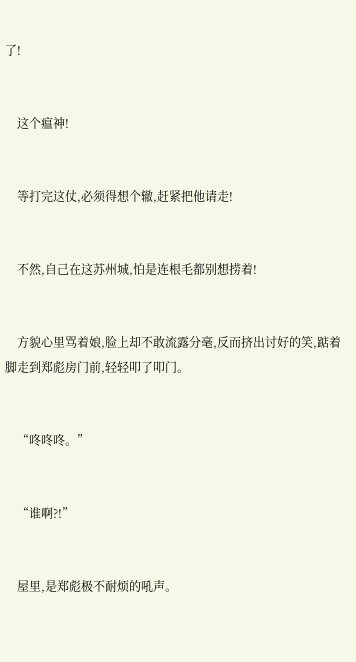了!


    这个瘟神!


    等打完这仗,必须得想个辙,赶紧把他请走!


    不然,自己在这苏州城,怕是连根毛都别想捞着!


    方貌心里骂着娘,脸上却不敢流露分毫,反而挤出讨好的笑,踮着脚走到郑彪房门前,轻轻叩了叩门。


    “咚咚咚。”


    “谁啊?!”


    屋里,是郑彪极不耐烦的吼声。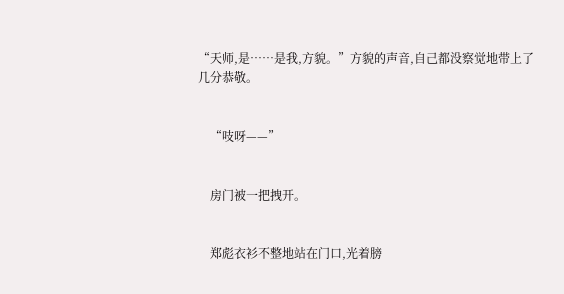“天师,是……是我,方貌。”方貌的声音,自己都没察觉地带上了几分恭敬。


    “吱呀——”


    房门被一把拽开。


    郑彪衣衫不整地站在门口,光着膀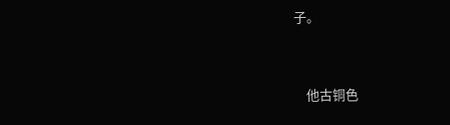子。


    他古铜色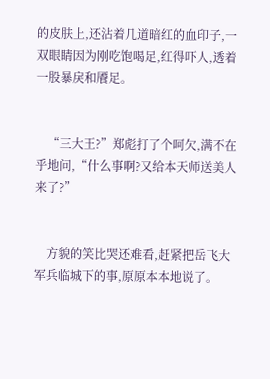的皮肤上,还沾着几道暗红的血印子,一双眼睛因为刚吃饱喝足,红得吓人,透着一股暴戾和餍足。


    “三大王?”郑彪打了个呵欠,满不在乎地问,“什么事啊?又给本天师送美人来了?”


    方貌的笑比哭还难看,赶紧把岳飞大军兵临城下的事,原原本本地说了。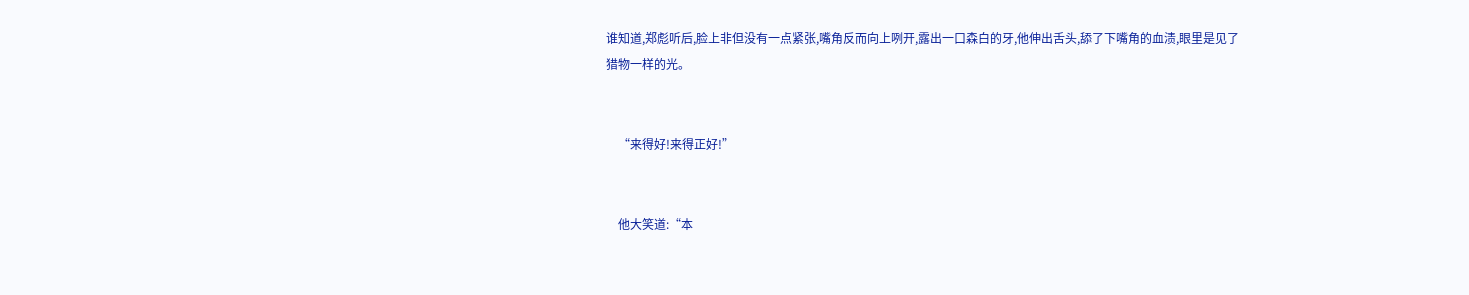谁知道,郑彪听后,脸上非但没有一点紧张,嘴角反而向上咧开,露出一口森白的牙,他伸出舌头,舔了下嘴角的血渍,眼里是见了猎物一样的光。


    “来得好!来得正好!”


    他大笑道:“本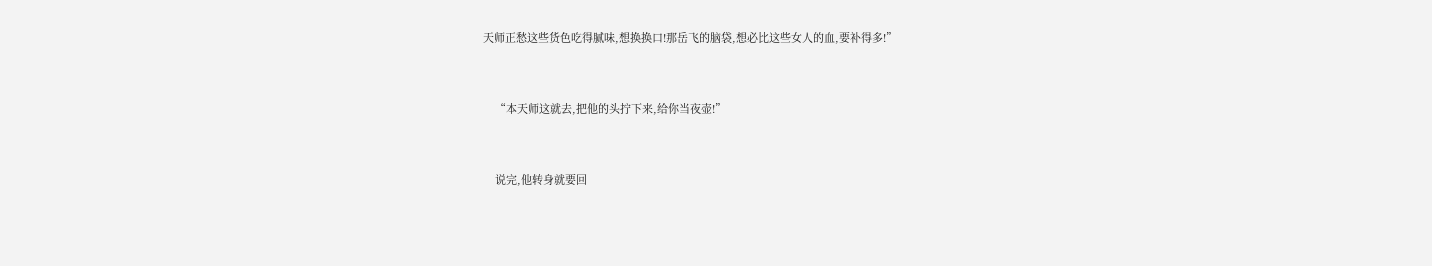天师正愁这些货色吃得腻味,想换换口!那岳飞的脑袋,想必比这些女人的血,要补得多!”


    “本天师这就去,把他的头拧下来,给你当夜壶!”


    说完,他转身就要回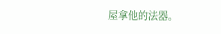屋拿他的法器。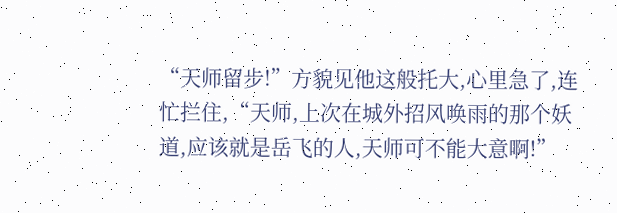“天师留步!”方貌见他这般托大,心里急了,连忙拦住,“天师,上次在城外招风唤雨的那个妖道,应该就是岳飞的人,天师可不能大意啊!”